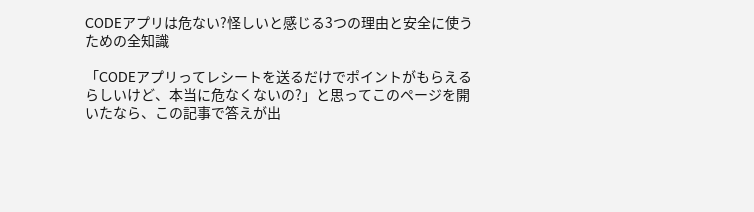CODEアプリは危ない?怪しいと感じる3つの理由と安全に使うための全知識

「CODEアプリってレシートを送るだけでポイントがもらえるらしいけど、本当に危なくないの?」と思ってこのページを開いたなら、この記事で答えが出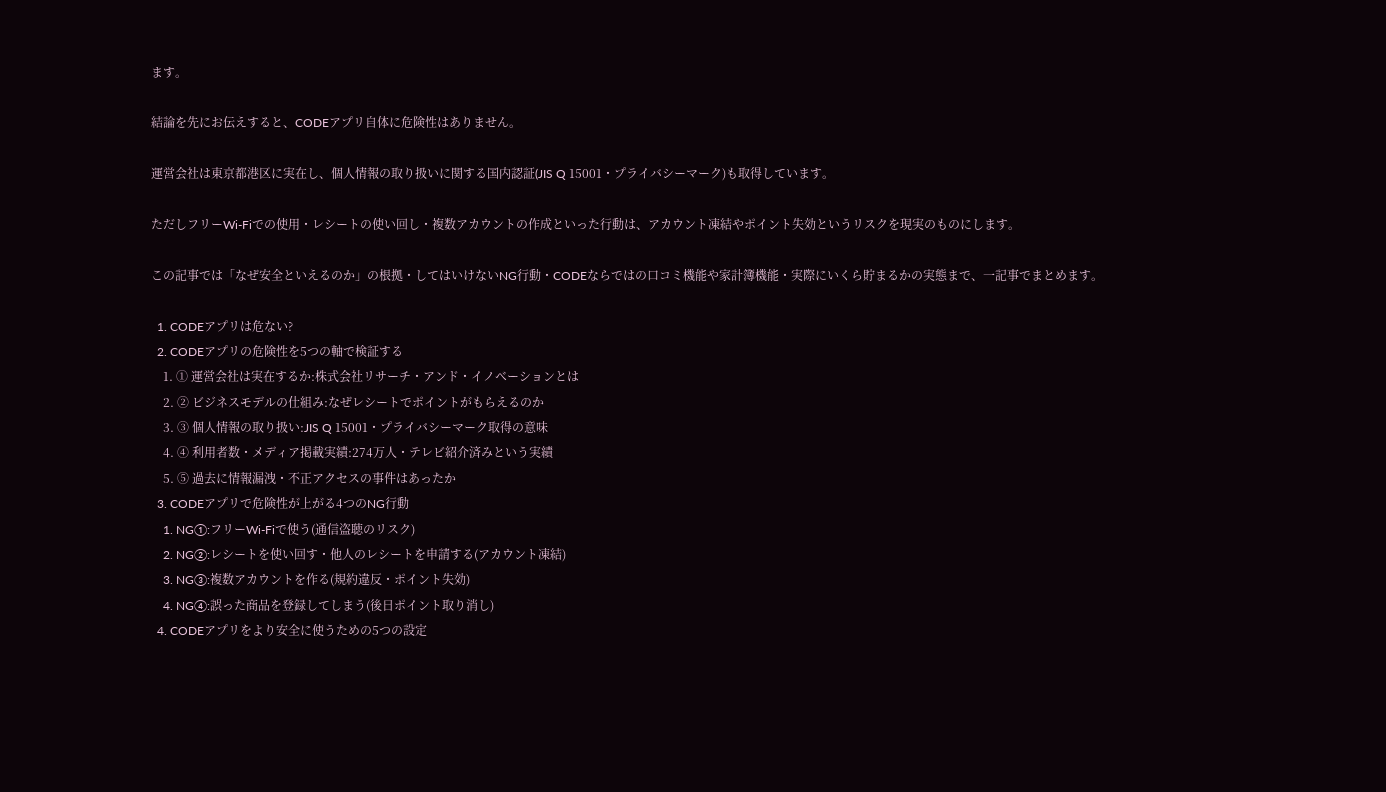ます。

結論を先にお伝えすると、CODEアプリ自体に危険性はありません。

運営会社は東京都港区に実在し、個人情報の取り扱いに関する国内認証(JIS Q 15001・プライバシーマーク)も取得しています。

ただしフリーWi-Fiでの使用・レシートの使い回し・複数アカウントの作成といった行動は、アカウント凍結やポイント失効というリスクを現実のものにします。

この記事では「なぜ安全といえるのか」の根拠・してはいけないNG行動・CODEならではの口コミ機能や家計簿機能・実際にいくら貯まるかの実態まで、一記事でまとめます。

  1. CODEアプリは危ない?
  2. CODEアプリの危険性を5つの軸で検証する
    1. ① 運営会社は実在するか:株式会社リサーチ・アンド・イノベーションとは
    2. ② ビジネスモデルの仕組み:なぜレシートでポイントがもらえるのか
    3. ③ 個人情報の取り扱い:JIS Q 15001・プライバシーマーク取得の意味
    4. ④ 利用者数・メディア掲載実績:274万人・テレビ紹介済みという実績
    5. ⑤ 過去に情報漏洩・不正アクセスの事件はあったか
  3. CODEアプリで危険性が上がる4つのNG行動
    1. NG①:フリーWi-Fiで使う(通信盗聴のリスク)
    2. NG②:レシートを使い回す・他人のレシートを申請する(アカウント凍結)
    3. NG③:複数アカウントを作る(規約違反・ポイント失効)
    4. NG④:誤った商品を登録してしまう(後日ポイント取り消し)
  4. CODEアプリをより安全に使うための5つの設定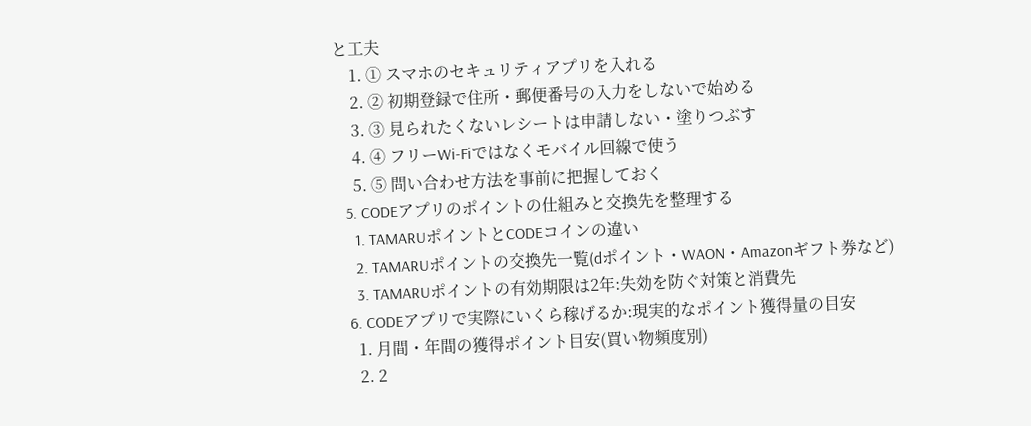と工夫
    1. ① スマホのセキュリティアプリを入れる
    2. ② 初期登録で住所・郵便番号の入力をしないで始める
    3. ③ 見られたくないレシートは申請しない・塗りつぶす
    4. ④ フリーWi-Fiではなくモバイル回線で使う
    5. ⑤ 問い合わせ方法を事前に把握しておく
  5. CODEアプリのポイントの仕組みと交換先を整理する
    1. TAMARUポイントとCODEコインの違い
    2. TAMARUポイントの交換先一覧(dポイント・WAON・Amazonギフト券など)
    3. TAMARUポイントの有効期限は2年:失効を防ぐ対策と消費先
  6. CODEアプリで実際にいくら稼げるか:現実的なポイント獲得量の目安
    1. 月間・年間の獲得ポイント目安(買い物頻度別)
    2. 2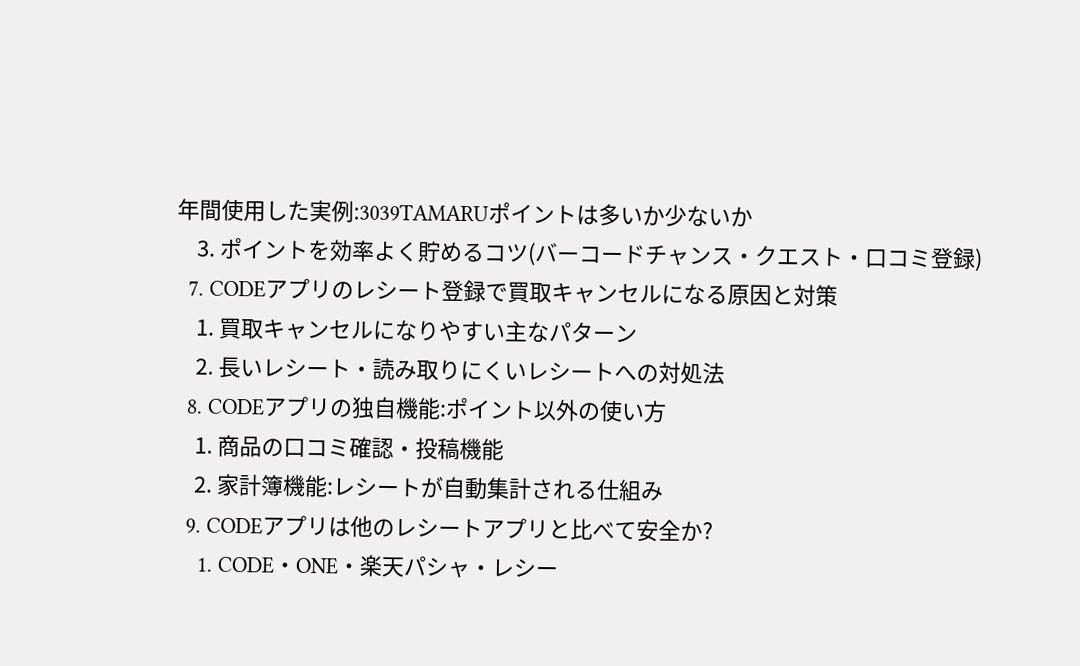年間使用した実例:3039TAMARUポイントは多いか少ないか
    3. ポイントを効率よく貯めるコツ(バーコードチャンス・クエスト・口コミ登録)
  7. CODEアプリのレシート登録で買取キャンセルになる原因と対策
    1. 買取キャンセルになりやすい主なパターン
    2. 長いレシート・読み取りにくいレシートへの対処法
  8. CODEアプリの独自機能:ポイント以外の使い方
    1. 商品の口コミ確認・投稿機能
    2. 家計簿機能:レシートが自動集計される仕組み
  9. CODEアプリは他のレシートアプリと比べて安全か?
    1. CODE・ONE・楽天パシャ・レシー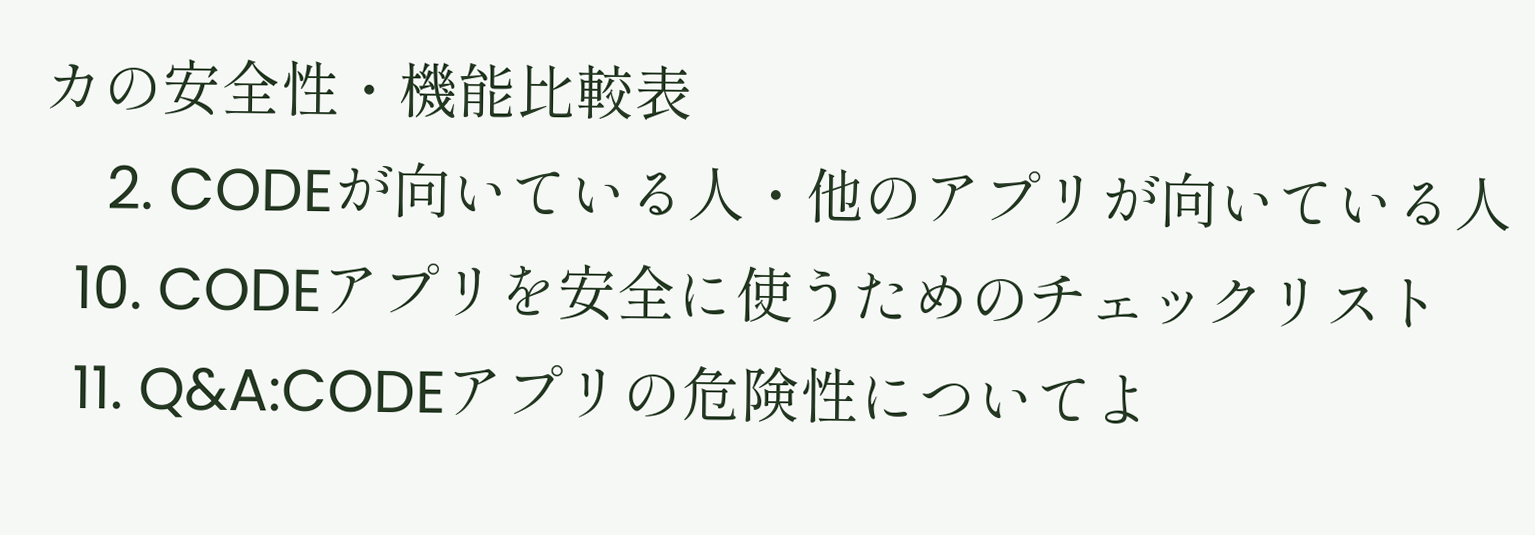カの安全性・機能比較表
    2. CODEが向いている人・他のアプリが向いている人
  10. CODEアプリを安全に使うためのチェックリスト
  11. Q&A:CODEアプリの危険性についてよ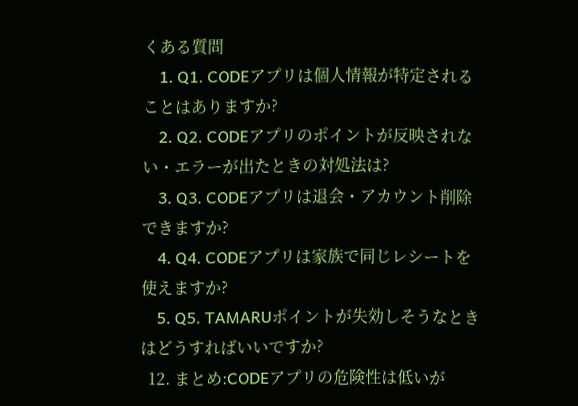くある質問
    1. Q1. CODEアプリは個人情報が特定されることはありますか?
    2. Q2. CODEアプリのポイントが反映されない・エラーが出たときの対処法は?
    3. Q3. CODEアプリは退会・アカウント削除できますか?
    4. Q4. CODEアプリは家族で同じレシートを使えますか?
    5. Q5. TAMARUポイントが失効しそうなときはどうすればいいですか?
  12. まとめ:CODEアプリの危険性は低いが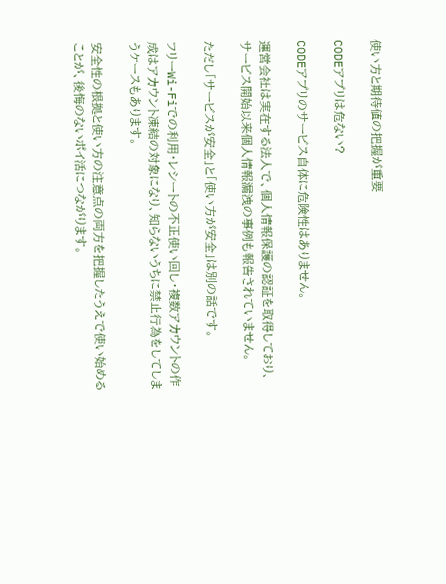使い方と期待値の把握が重要

CODEアプリは危ない?

CODEアプリのサービス自体に危険性はありません。

運営会社は実在する法人で、個人情報保護の認証を取得しており、サービス開始以来個人情報漏洩の事例も報告されていません。

ただし「サービスが安全」と「使い方が安全」は別の話です。

フリーWi-Fiでの利用・レシートの不正使い回し・複数アカウントの作成はアカウント凍結の対象になり、知らないうちに禁止行為をしてしまうケースもあります。

安全性の根拠と使い方の注意点の両方を把握したうえで使い始めることが、後悔のないポイ活につながります。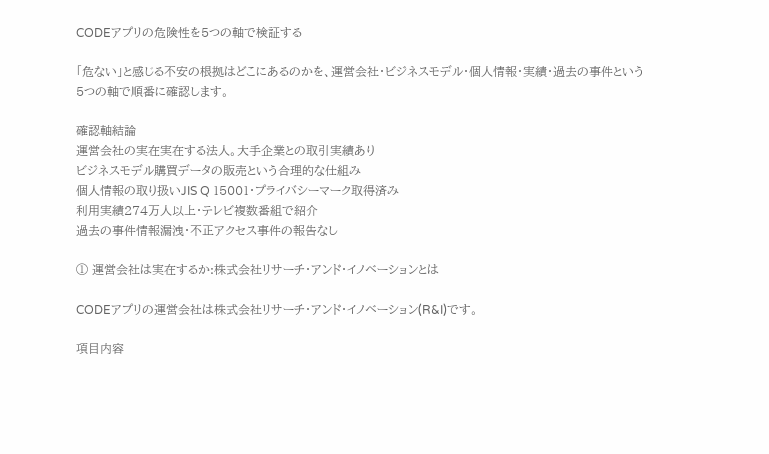CODEアプリの危険性を5つの軸で検証する

「危ない」と感じる不安の根拠はどこにあるのかを、運営会社・ビジネスモデル・個人情報・実績・過去の事件という5つの軸で順番に確認します。

確認軸結論
運営会社の実在実在する法人。大手企業との取引実績あり
ビジネスモデル購買データの販売という合理的な仕組み
個人情報の取り扱いJIS Q 15001・プライバシーマーク取得済み
利用実績274万人以上・テレビ複数番組で紹介
過去の事件情報漏洩・不正アクセス事件の報告なし

① 運営会社は実在するか:株式会社リサーチ・アンド・イノベーションとは

CODEアプリの運営会社は株式会社リサーチ・アンド・イノベーション(R&I)です。

項目内容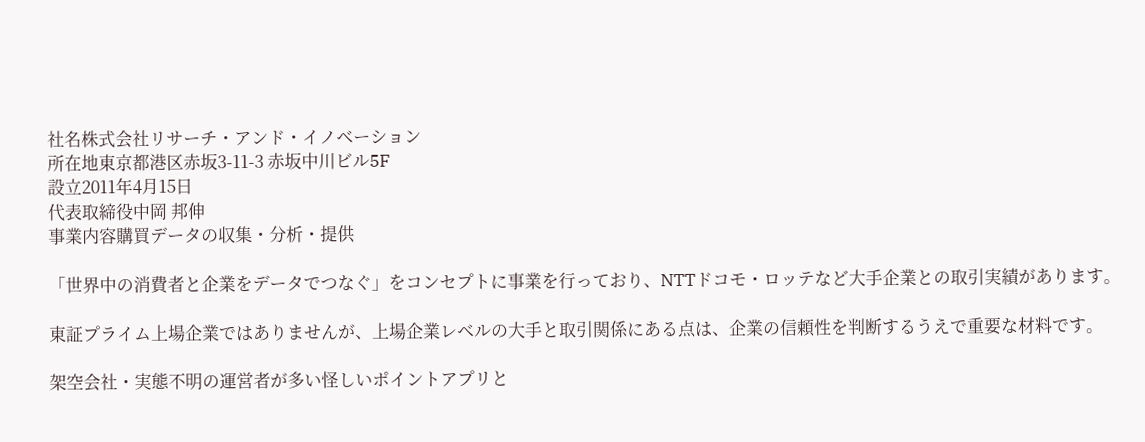社名株式会社リサーチ・アンド・イノベーション
所在地東京都港区赤坂3-11-3 赤坂中川ビル5F
設立2011年4月15日
代表取締役中岡 邦伸
事業内容購買データの収集・分析・提供

「世界中の消費者と企業をデータでつなぐ」をコンセプトに事業を行っており、NTTドコモ・ロッテなど大手企業との取引実績があります。

東証プライム上場企業ではありませんが、上場企業レベルの大手と取引関係にある点は、企業の信頼性を判断するうえで重要な材料です。

架空会社・実態不明の運営者が多い怪しいポイントアプリと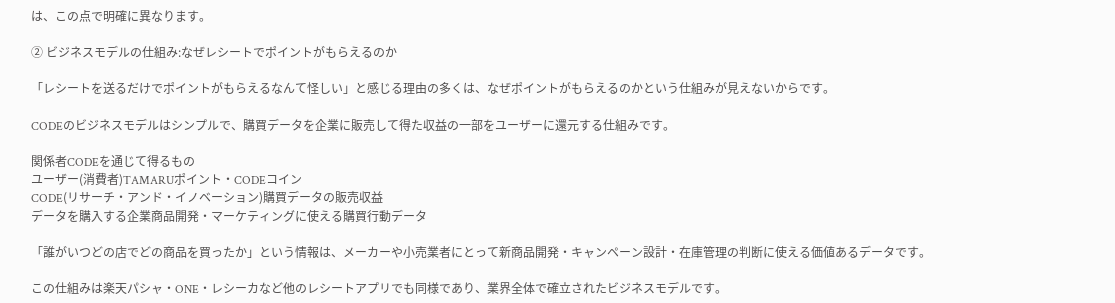は、この点で明確に異なります。

② ビジネスモデルの仕組み:なぜレシートでポイントがもらえるのか

「レシートを送るだけでポイントがもらえるなんて怪しい」と感じる理由の多くは、なぜポイントがもらえるのかという仕組みが見えないからです。

CODEのビジネスモデルはシンプルで、購買データを企業に販売して得た収益の一部をユーザーに還元する仕組みです。

関係者CODEを通じて得るもの
ユーザー(消費者)TAMARUポイント・CODEコイン
CODE(リサーチ・アンド・イノベーション)購買データの販売収益
データを購入する企業商品開発・マーケティングに使える購買行動データ

「誰がいつどの店でどの商品を買ったか」という情報は、メーカーや小売業者にとって新商品開発・キャンペーン設計・在庫管理の判断に使える価値あるデータです。

この仕組みは楽天パシャ・ONE・レシーカなど他のレシートアプリでも同様であり、業界全体で確立されたビジネスモデルです。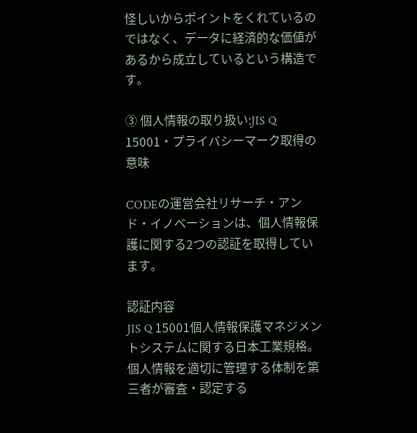怪しいからポイントをくれているのではなく、データに経済的な価値があるから成立しているという構造です。

③ 個人情報の取り扱い:JIS Q 15001・プライバシーマーク取得の意味

CODEの運営会社リサーチ・アンド・イノベーションは、個人情報保護に関する2つの認証を取得しています。

認証内容
JIS Q 15001個人情報保護マネジメントシステムに関する日本工業規格。個人情報を適切に管理する体制を第三者が審査・認定する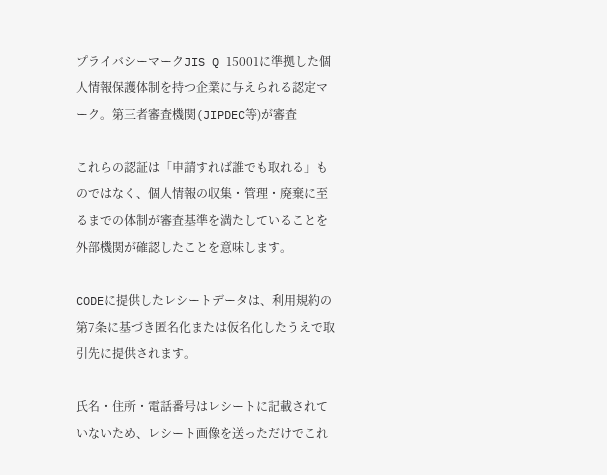プライバシーマークJIS Q 15001に準拠した個人情報保護体制を持つ企業に与えられる認定マーク。第三者審査機関(JIPDEC等)が審査

これらの認証は「申請すれば誰でも取れる」ものではなく、個人情報の収集・管理・廃棄に至るまでの体制が審査基準を満たしていることを外部機関が確認したことを意味します。

CODEに提供したレシートデータは、利用規約の第7条に基づき匿名化または仮名化したうえで取引先に提供されます。

氏名・住所・電話番号はレシートに記載されていないため、レシート画像を送っただけでこれ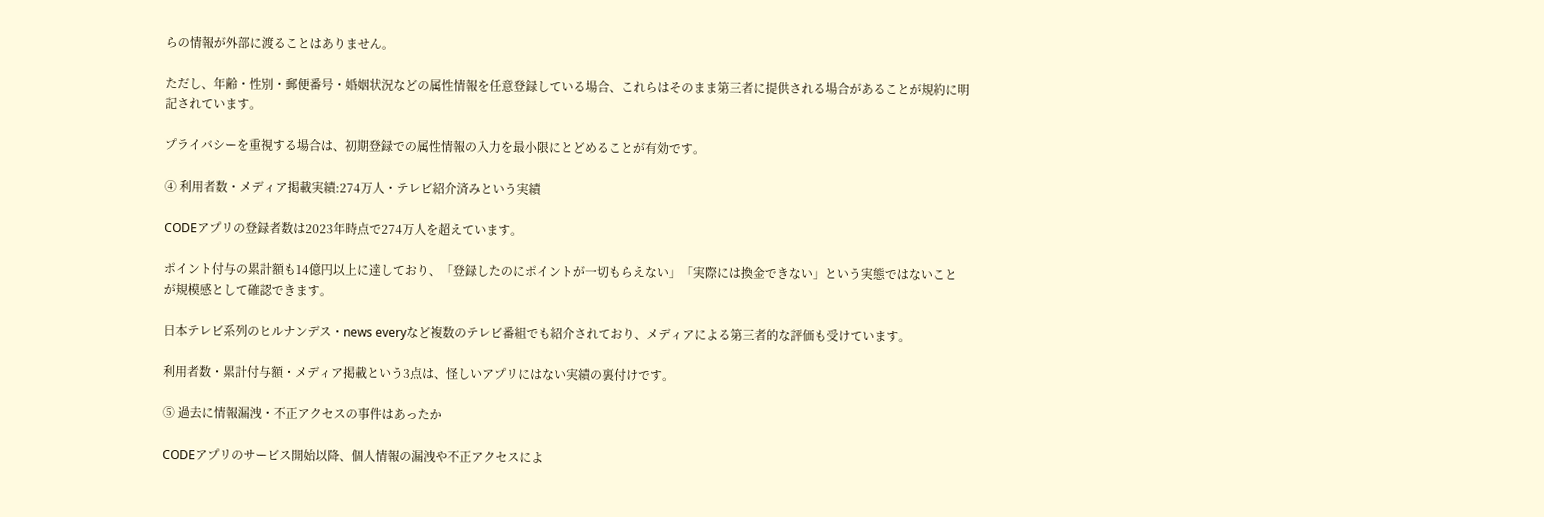らの情報が外部に渡ることはありません。

ただし、年齢・性別・郵便番号・婚姻状況などの属性情報を任意登録している場合、これらはそのまま第三者に提供される場合があることが規約に明記されています。

プライバシーを重視する場合は、初期登録での属性情報の入力を最小限にとどめることが有効です。

④ 利用者数・メディア掲載実績:274万人・テレビ紹介済みという実績

CODEアプリの登録者数は2023年時点で274万人を超えています。

ポイント付与の累計額も14億円以上に達しており、「登録したのにポイントが一切もらえない」「実際には換金できない」という実態ではないことが規模感として確認できます。

日本テレビ系列のヒルナンデス・news everyなど複数のテレビ番組でも紹介されており、メディアによる第三者的な評価も受けています。

利用者数・累計付与額・メディア掲載という3点は、怪しいアプリにはない実績の裏付けです。

⑤ 過去に情報漏洩・不正アクセスの事件はあったか

CODEアプリのサービス開始以降、個人情報の漏洩や不正アクセスによ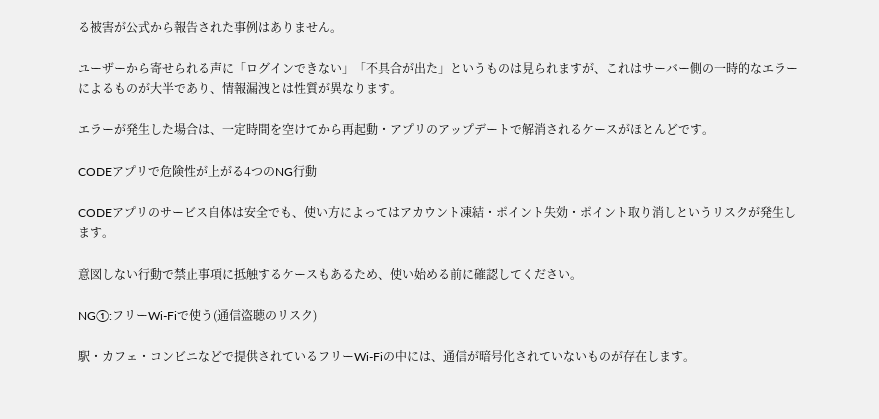る被害が公式から報告された事例はありません。

ユーザーから寄せられる声に「ログインできない」「不具合が出た」というものは見られますが、これはサーバー側の一時的なエラーによるものが大半であり、情報漏洩とは性質が異なります。

エラーが発生した場合は、一定時間を空けてから再起動・アプリのアップデートで解消されるケースがほとんどです。

CODEアプリで危険性が上がる4つのNG行動

CODEアプリのサービス自体は安全でも、使い方によってはアカウント凍結・ポイント失効・ポイント取り消しというリスクが発生します。

意図しない行動で禁止事項に抵触するケースもあるため、使い始める前に確認してください。

NG①:フリーWi-Fiで使う(通信盗聴のリスク)

駅・カフェ・コンビニなどで提供されているフリーWi-Fiの中には、通信が暗号化されていないものが存在します。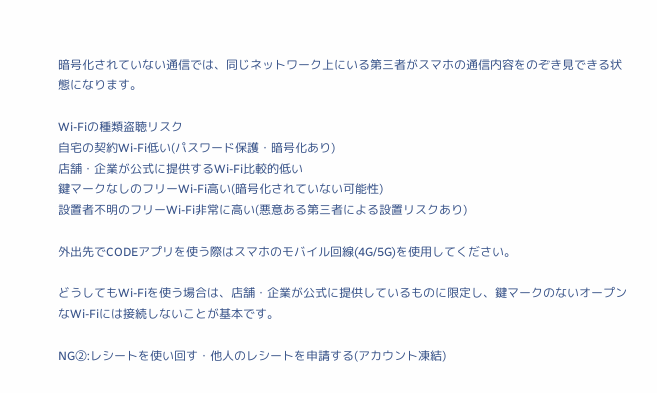暗号化されていない通信では、同じネットワーク上にいる第三者がスマホの通信内容をのぞき見できる状態になります。

Wi-Fiの種類盗聴リスク
自宅の契約Wi-Fi低い(パスワード保護・暗号化あり)
店舗・企業が公式に提供するWi-Fi比較的低い
鍵マークなしのフリーWi-Fi高い(暗号化されていない可能性)
設置者不明のフリーWi-Fi非常に高い(悪意ある第三者による設置リスクあり)

外出先でCODEアプリを使う際はスマホのモバイル回線(4G/5G)を使用してください。

どうしてもWi-Fiを使う場合は、店舗・企業が公式に提供しているものに限定し、鍵マークのないオープンなWi-Fiには接続しないことが基本です。

NG②:レシートを使い回す・他人のレシートを申請する(アカウント凍結)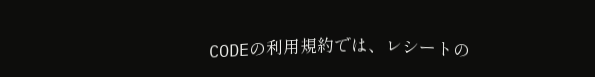CODEの利用規約では、レシートの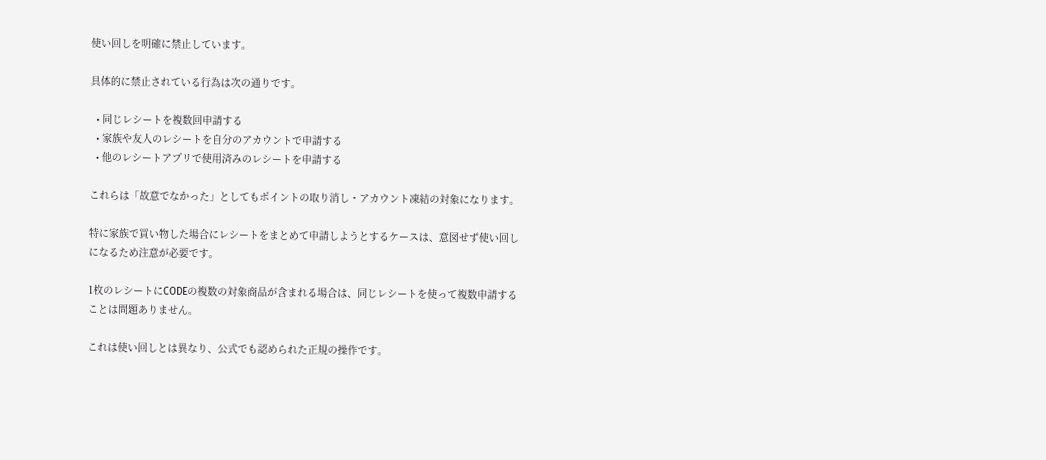使い回しを明確に禁止しています。

具体的に禁止されている行為は次の通りです。

  • 同じレシートを複数回申請する
  • 家族や友人のレシートを自分のアカウントで申請する
  • 他のレシートアプリで使用済みのレシートを申請する

これらは「故意でなかった」としてもポイントの取り消し・アカウント凍結の対象になります。

特に家族で買い物した場合にレシートをまとめて申請しようとするケースは、意図せず使い回しになるため注意が必要です。

1枚のレシートにCODEの複数の対象商品が含まれる場合は、同じレシートを使って複数申請することは問題ありません。

これは使い回しとは異なり、公式でも認められた正規の操作です。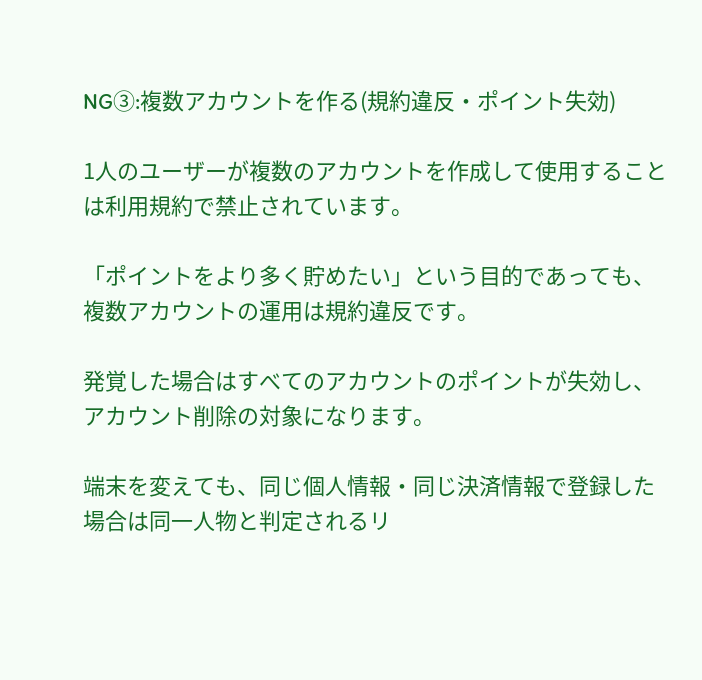NG③:複数アカウントを作る(規約違反・ポイント失効)

1人のユーザーが複数のアカウントを作成して使用することは利用規約で禁止されています。

「ポイントをより多く貯めたい」という目的であっても、複数アカウントの運用は規約違反です。

発覚した場合はすべてのアカウントのポイントが失効し、アカウント削除の対象になります。

端末を変えても、同じ個人情報・同じ決済情報で登録した場合は同一人物と判定されるリ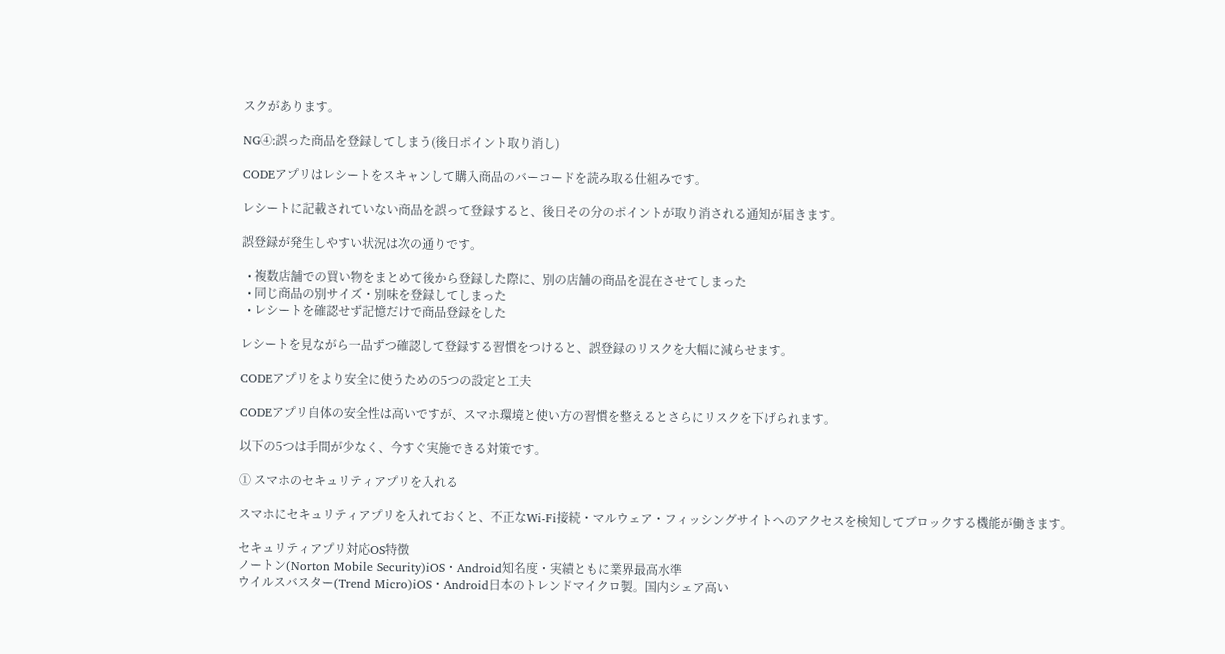スクがあります。

NG④:誤った商品を登録してしまう(後日ポイント取り消し)

CODEアプリはレシートをスキャンして購入商品のバーコードを読み取る仕組みです。

レシートに記載されていない商品を誤って登録すると、後日その分のポイントが取り消される通知が届きます。

誤登録が発生しやすい状況は次の通りです。

  • 複数店舗での買い物をまとめて後から登録した際に、別の店舗の商品を混在させてしまった
  • 同じ商品の別サイズ・別味を登録してしまった
  • レシートを確認せず記憶だけで商品登録をした

レシートを見ながら一品ずつ確認して登録する習慣をつけると、誤登録のリスクを大幅に減らせます。

CODEアプリをより安全に使うための5つの設定と工夫

CODEアプリ自体の安全性は高いですが、スマホ環境と使い方の習慣を整えるとさらにリスクを下げられます。

以下の5つは手間が少なく、今すぐ実施できる対策です。

① スマホのセキュリティアプリを入れる

スマホにセキュリティアプリを入れておくと、不正なWi-Fi接続・マルウェア・フィッシングサイトへのアクセスを検知してブロックする機能が働きます。

セキュリティアプリ対応OS特徴
ノートン(Norton Mobile Security)iOS・Android知名度・実績ともに業界最高水準
ウイルスバスター(Trend Micro)iOS・Android日本のトレンドマイクロ製。国内シェア高い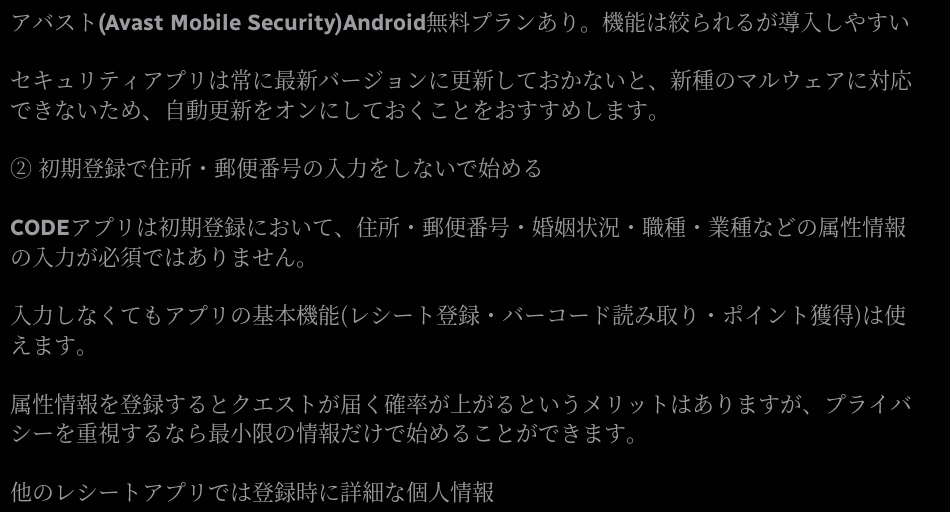アバスト(Avast Mobile Security)Android無料プランあり。機能は絞られるが導入しやすい

セキュリティアプリは常に最新バージョンに更新しておかないと、新種のマルウェアに対応できないため、自動更新をオンにしておくことをおすすめします。

② 初期登録で住所・郵便番号の入力をしないで始める

CODEアプリは初期登録において、住所・郵便番号・婚姻状況・職種・業種などの属性情報の入力が必須ではありません。

入力しなくてもアプリの基本機能(レシート登録・バーコード読み取り・ポイント獲得)は使えます。

属性情報を登録するとクエストが届く確率が上がるというメリットはありますが、プライバシーを重視するなら最小限の情報だけで始めることができます。

他のレシートアプリでは登録時に詳細な個人情報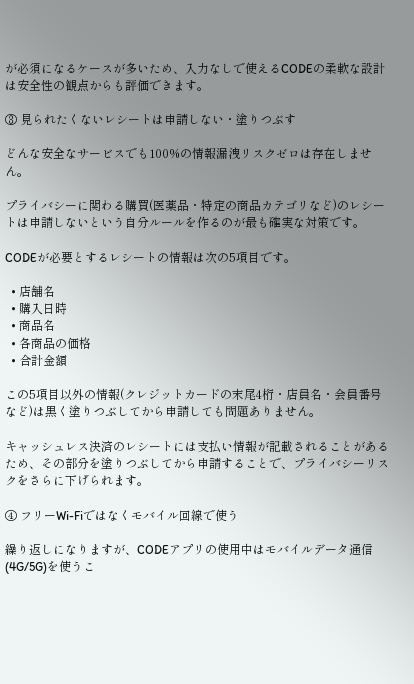が必須になるケースが多いため、入力なしで使えるCODEの柔軟な設計は安全性の観点からも評価できます。

③ 見られたくないレシートは申請しない・塗りつぶす

どんな安全なサービスでも100%の情報漏洩リスクゼロは存在しません。

プライバシーに関わる購買(医薬品・特定の商品カテゴリなど)のレシートは申請しないという自分ルールを作るのが最も確実な対策です。

CODEが必要とするレシートの情報は次の5項目です。

  • 店舗名
  • 購入日時
  • 商品名
  • 各商品の価格
  • 合計金額

この5項目以外の情報(クレジットカードの末尾4桁・店員名・会員番号など)は黒く塗りつぶしてから申請しても問題ありません。

キャッシュレス決済のレシートには支払い情報が記載されることがあるため、その部分を塗りつぶしてから申請することで、プライバシーリスクをさらに下げられます。

④ フリーWi-Fiではなくモバイル回線で使う

繰り返しになりますが、CODEアプリの使用中はモバイルデータ通信(4G/5G)を使うこ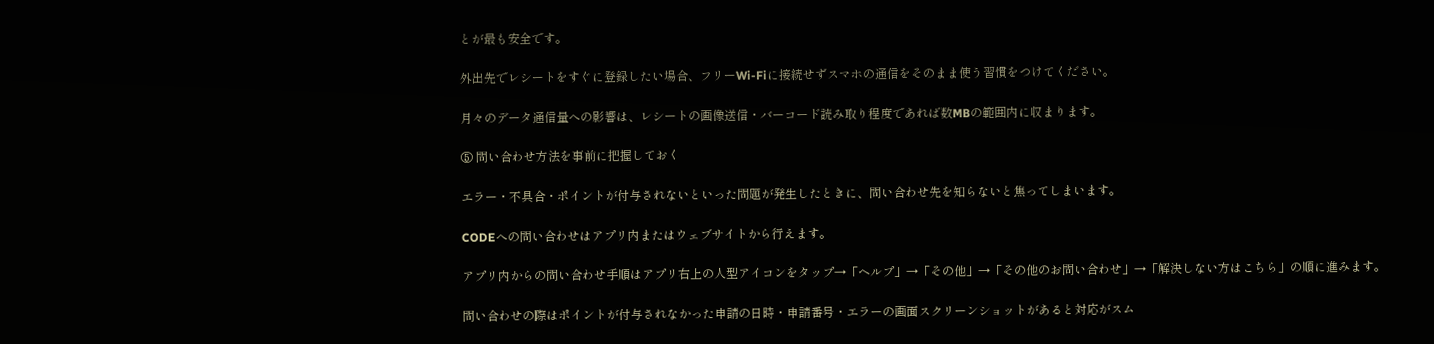とが最も安全です。

外出先でレシートをすぐに登録したい場合、フリーWi-Fiに接続せずスマホの通信をそのまま使う習慣をつけてください。

月々のデータ通信量への影響は、レシートの画像送信・バーコード読み取り程度であれば数MBの範囲内に収まります。

⑤ 問い合わせ方法を事前に把握しておく

エラー・不具合・ポイントが付与されないといった問題が発生したときに、問い合わせ先を知らないと焦ってしまいます。

CODEへの問い合わせはアプリ内またはウェブサイトから行えます。

アプリ内からの問い合わせ手順はアプリ右上の人型アイコンをタップ→「ヘルプ」→「その他」→「その他のお問い合わせ」→「解決しない方はこちら」の順に進みます。

問い合わせの際はポイントが付与されなかった申請の日時・申請番号・エラーの画面スクリーンショットがあると対応がスム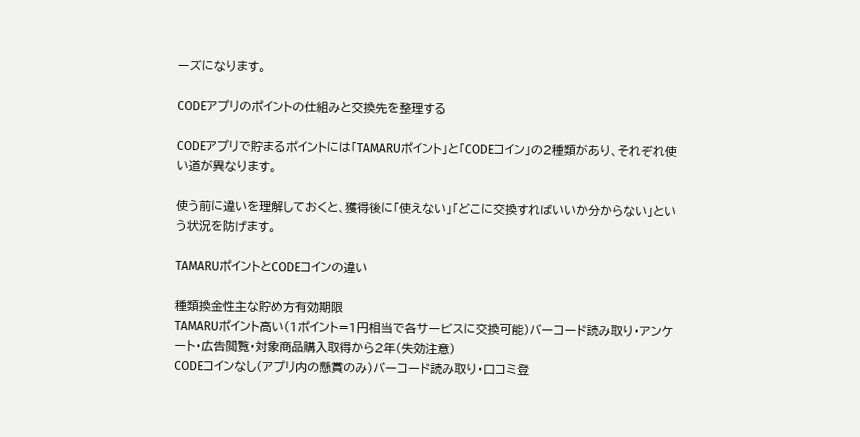ーズになります。

CODEアプリのポイントの仕組みと交換先を整理する

CODEアプリで貯まるポイントには「TAMARUポイント」と「CODEコイン」の2種類があり、それぞれ使い道が異なります。

使う前に違いを理解しておくと、獲得後に「使えない」「どこに交換すればいいか分からない」という状況を防げます。

TAMARUポイントとCODEコインの違い

種類換金性主な貯め方有効期限
TAMARUポイント高い(1ポイント=1円相当で各サービスに交換可能)バーコード読み取り・アンケート・広告閲覧・対象商品購入取得から2年(失効注意)
CODEコインなし(アプリ内の懸賞のみ)バーコード読み取り・口コミ登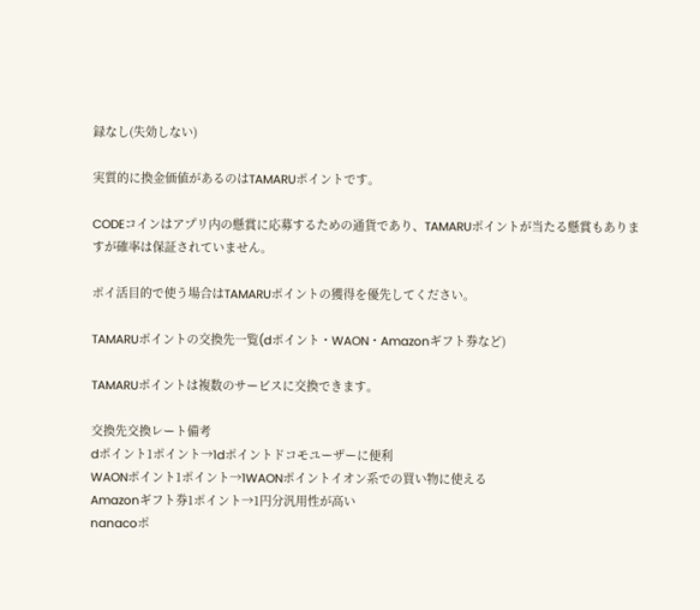録なし(失効しない)

実質的に換金価値があるのはTAMARUポイントです。

CODEコインはアプリ内の懸賞に応募するための通貨であり、TAMARUポイントが当たる懸賞もありますが確率は保証されていません。

ポイ活目的で使う場合はTAMARUポイントの獲得を優先してください。

TAMARUポイントの交換先一覧(dポイント・WAON・Amazonギフト券など)

TAMARUポイントは複数のサービスに交換できます。

交換先交換レート備考
dポイント1ポイント→1dポイントドコモユーザーに便利
WAONポイント1ポイント→1WAONポイントイオン系での買い物に使える
Amazonギフト券1ポイント→1円分汎用性が高い
nanacoポ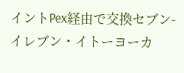イントPex経由で交換セブン-イレブン・イトーヨーカ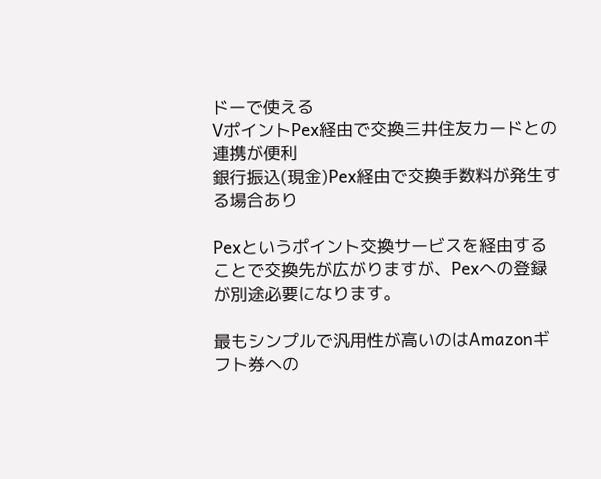ドーで使える
VポイントPex経由で交換三井住友カードとの連携が便利
銀行振込(現金)Pex経由で交換手数料が発生する場合あり

Pexというポイント交換サービスを経由することで交換先が広がりますが、Pexへの登録が別途必要になります。

最もシンプルで汎用性が高いのはAmazonギフト券への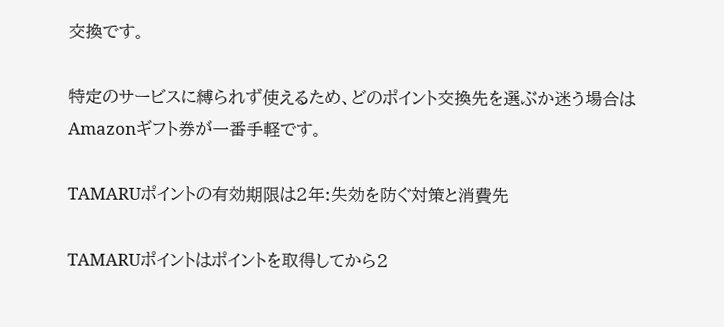交換です。

特定のサービスに縛られず使えるため、どのポイント交換先を選ぶか迷う場合はAmazonギフト券が一番手軽です。

TAMARUポイントの有効期限は2年:失効を防ぐ対策と消費先

TAMARUポイントはポイントを取得してから2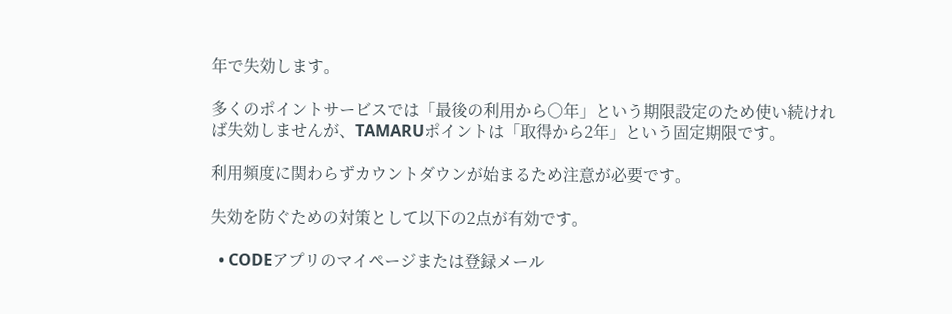年で失効します。

多くのポイントサービスでは「最後の利用から○年」という期限設定のため使い続ければ失効しませんが、TAMARUポイントは「取得から2年」という固定期限です。

利用頻度に関わらずカウントダウンが始まるため注意が必要です。

失効を防ぐための対策として以下の2点が有効です。

  • CODEアプリのマイページまたは登録メール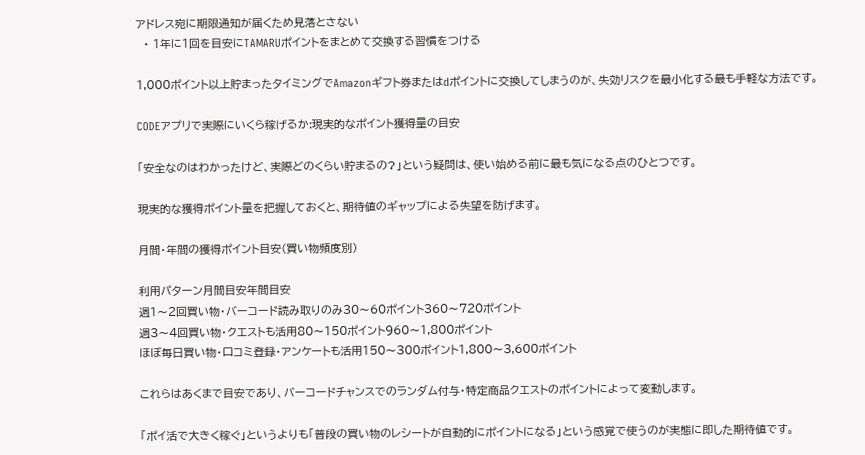アドレス宛に期限通知が届くため見落とさない
  • 1年に1回を目安にTAMARUポイントをまとめて交換する習慣をつける

1,000ポイント以上貯まったタイミングでAmazonギフト券またはdポイントに交換してしまうのが、失効リスクを最小化する最も手軽な方法です。

CODEアプリで実際にいくら稼げるか:現実的なポイント獲得量の目安

「安全なのはわかったけど、実際どのくらい貯まるの?」という疑問は、使い始める前に最も気になる点のひとつです。

現実的な獲得ポイント量を把握しておくと、期待値のギャップによる失望を防げます。

月間・年間の獲得ポイント目安(買い物頻度別)

利用パターン月間目安年間目安
週1〜2回買い物・バーコード読み取りのみ30〜60ポイント360〜720ポイント
週3〜4回買い物・クエストも活用80〜150ポイント960〜1,800ポイント
ほぼ毎日買い物・口コミ登録・アンケートも活用150〜300ポイント1,800〜3,600ポイント

これらはあくまで目安であり、バーコードチャンスでのランダム付与・特定商品クエストのポイントによって変動します。

「ポイ活で大きく稼ぐ」というよりも「普段の買い物のレシートが自動的にポイントになる」という感覚で使うのが実態に即した期待値です。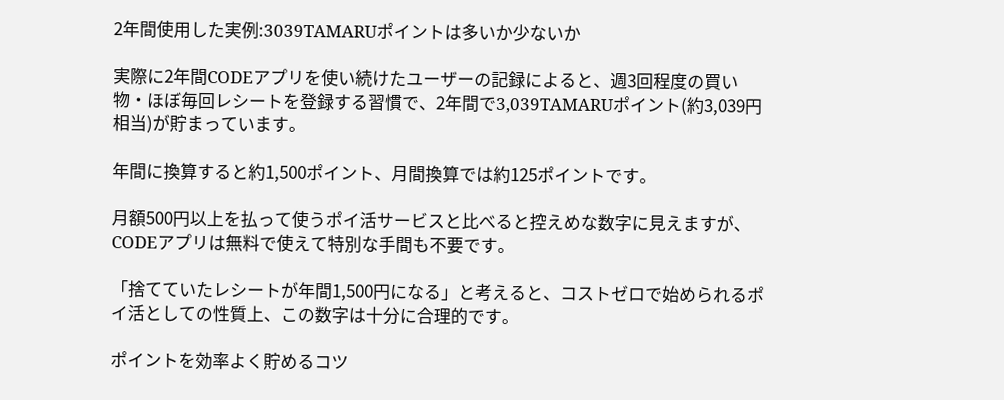2年間使用した実例:3039TAMARUポイントは多いか少ないか

実際に2年間CODEアプリを使い続けたユーザーの記録によると、週3回程度の買い物・ほぼ毎回レシートを登録する習慣で、2年間で3,039TAMARUポイント(約3,039円相当)が貯まっています。

年間に換算すると約1,500ポイント、月間換算では約125ポイントです。

月額500円以上を払って使うポイ活サービスと比べると控えめな数字に見えますが、CODEアプリは無料で使えて特別な手間も不要です。

「捨てていたレシートが年間1,500円になる」と考えると、コストゼロで始められるポイ活としての性質上、この数字は十分に合理的です。

ポイントを効率よく貯めるコツ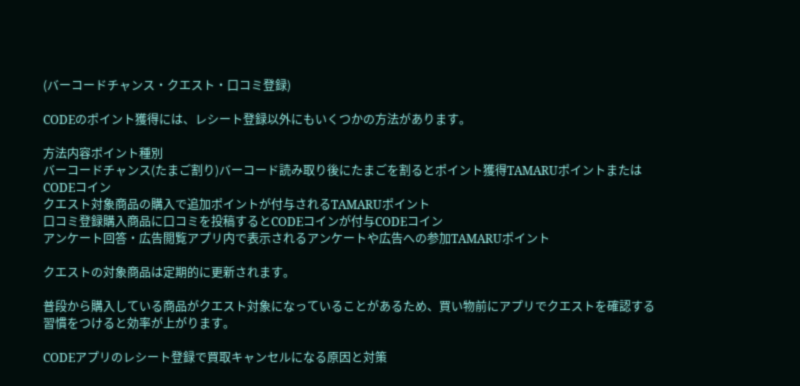(バーコードチャンス・クエスト・口コミ登録)

CODEのポイント獲得には、レシート登録以外にもいくつかの方法があります。

方法内容ポイント種別
バーコードチャンス(たまご割り)バーコード読み取り後にたまごを割るとポイント獲得TAMARUポイントまたはCODEコイン
クエスト対象商品の購入で追加ポイントが付与されるTAMARUポイント
口コミ登録購入商品に口コミを投稿するとCODEコインが付与CODEコイン
アンケート回答・広告閲覧アプリ内で表示されるアンケートや広告への参加TAMARUポイント

クエストの対象商品は定期的に更新されます。

普段から購入している商品がクエスト対象になっていることがあるため、買い物前にアプリでクエストを確認する習慣をつけると効率が上がります。

CODEアプリのレシート登録で買取キャンセルになる原因と対策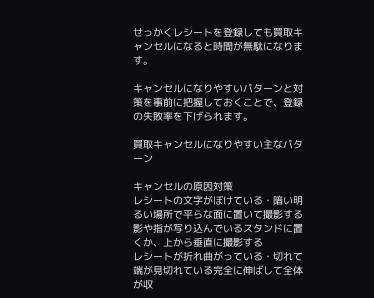せっかくレシートを登録しても買取キャンセルになると時間が無駄になります。

キャンセルになりやすいパターンと対策を事前に把握しておくことで、登録の失敗率を下げられます。

買取キャンセルになりやすい主なパターン

キャンセルの原因対策
レシートの文字がぼけている・暗い明るい場所で平らな面に置いて撮影する
影や指が写り込んでいるスタンドに置くか、上から垂直に撮影する
レシートが折れ曲がっている・切れて端が見切れている完全に伸ばして全体が収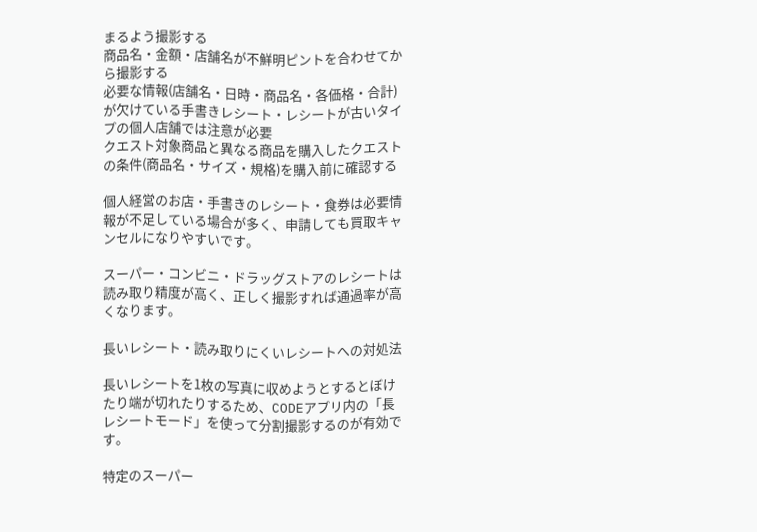まるよう撮影する
商品名・金額・店舗名が不鮮明ピントを合わせてから撮影する
必要な情報(店舗名・日時・商品名・各価格・合計)が欠けている手書きレシート・レシートが古いタイプの個人店舗では注意が必要
クエスト対象商品と異なる商品を購入したクエストの条件(商品名・サイズ・規格)を購入前に確認する

個人経営のお店・手書きのレシート・食券は必要情報が不足している場合が多く、申請しても買取キャンセルになりやすいです。

スーパー・コンビニ・ドラッグストアのレシートは読み取り精度が高く、正しく撮影すれば通過率が高くなります。

長いレシート・読み取りにくいレシートへの対処法

長いレシートを1枚の写真に収めようとするとぼけたり端が切れたりするため、CODEアプリ内の「長レシートモード」を使って分割撮影するのが有効です。

特定のスーパー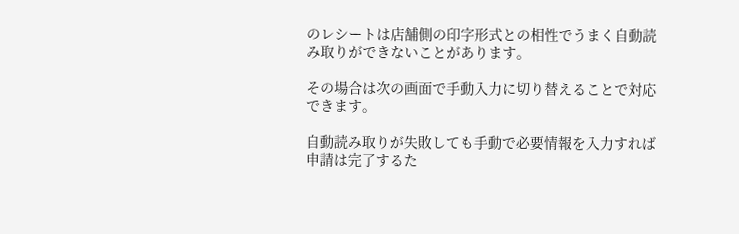のレシートは店舗側の印字形式との相性でうまく自動読み取りができないことがあります。

その場合は次の画面で手動入力に切り替えることで対応できます。

自動読み取りが失敗しても手動で必要情報を入力すれば申請は完了するた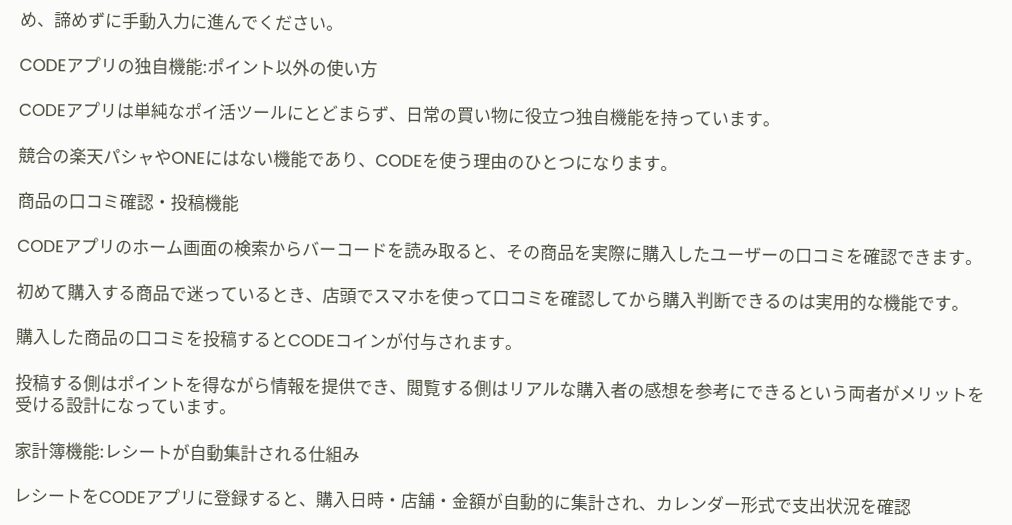め、諦めずに手動入力に進んでください。

CODEアプリの独自機能:ポイント以外の使い方

CODEアプリは単純なポイ活ツールにとどまらず、日常の買い物に役立つ独自機能を持っています。

競合の楽天パシャやONEにはない機能であり、CODEを使う理由のひとつになります。

商品の口コミ確認・投稿機能

CODEアプリのホーム画面の検索からバーコードを読み取ると、その商品を実際に購入したユーザーの口コミを確認できます。

初めて購入する商品で迷っているとき、店頭でスマホを使って口コミを確認してから購入判断できるのは実用的な機能です。

購入した商品の口コミを投稿するとCODEコインが付与されます。

投稿する側はポイントを得ながら情報を提供でき、閲覧する側はリアルな購入者の感想を参考にできるという両者がメリットを受ける設計になっています。

家計簿機能:レシートが自動集計される仕組み

レシートをCODEアプリに登録すると、購入日時・店舗・金額が自動的に集計され、カレンダー形式で支出状況を確認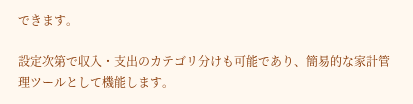できます。

設定次第で収入・支出のカテゴリ分けも可能であり、簡易的な家計管理ツールとして機能します。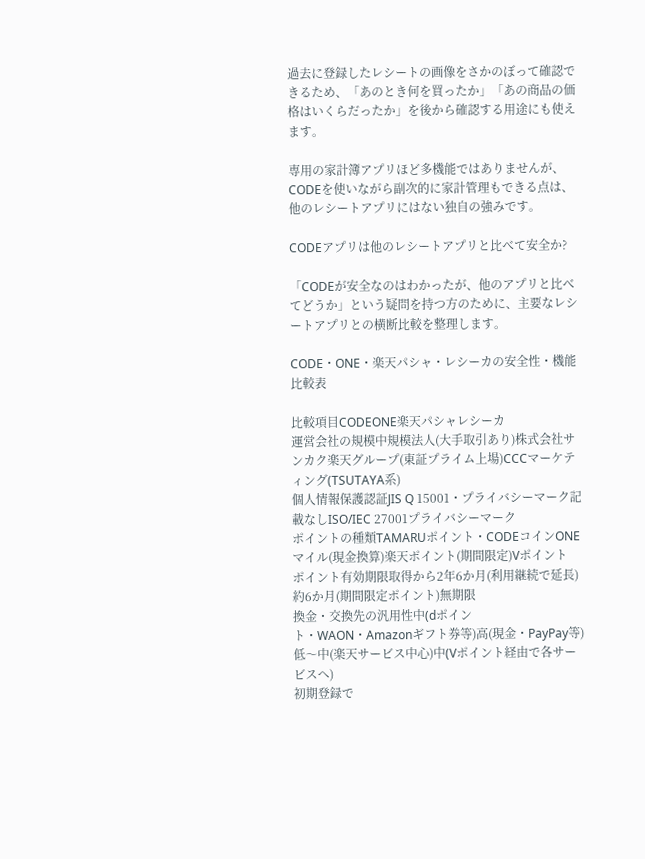過去に登録したレシートの画像をさかのぼって確認できるため、「あのとき何を買ったか」「あの商品の価格はいくらだったか」を後から確認する用途にも使えます。

専用の家計簿アプリほど多機能ではありませんが、CODEを使いながら副次的に家計管理もできる点は、他のレシートアプリにはない独自の強みです。

CODEアプリは他のレシートアプリと比べて安全か?

「CODEが安全なのはわかったが、他のアプリと比べてどうか」という疑問を持つ方のために、主要なレシートアプリとの横断比較を整理します。

CODE・ONE・楽天パシャ・レシーカの安全性・機能比較表

比較項目CODEONE楽天パシャレシーカ
運営会社の規模中規模法人(大手取引あり)株式会社サンカク楽天グループ(東証プライム上場)CCCマーケティング(TSUTAYA系)
個人情報保護認証JIS Q 15001・プライバシーマーク記載なしISO/IEC 27001プライバシーマーク
ポイントの種類TAMARUポイント・CODEコインONEマイル(現金換算)楽天ポイント(期間限定)Vポイント
ポイント有効期限取得から2年6か月(利用継続で延長)約6か月(期間限定ポイント)無期限
換金・交換先の汎用性中(dポイント・WAON・Amazonギフト券等)高(現金・PayPay等)低〜中(楽天サービス中心)中(Vポイント経由で各サービスへ)
初期登録で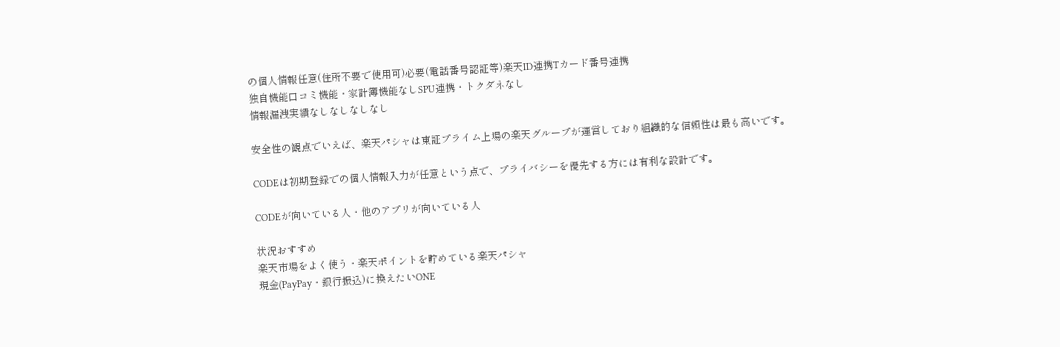の個人情報任意(住所不要で使用可)必要(電話番号認証等)楽天ID連携Tカード番号連携
独自機能口コミ機能・家計簿機能なしSPU連携・トクダネなし
情報漏洩実績なしなしなしなし

安全性の観点でいえば、楽天パシャは東証プライム上場の楽天グループが運営しており組織的な信頼性は最も高いです。

CODEは初期登録での個人情報入力が任意という点で、プライバシーを優先する方には有利な設計です。

CODEが向いている人・他のアプリが向いている人

状況おすすめ
楽天市場をよく使う・楽天ポイントを貯めている楽天パシャ
現金(PayPay・銀行振込)に換えたいONE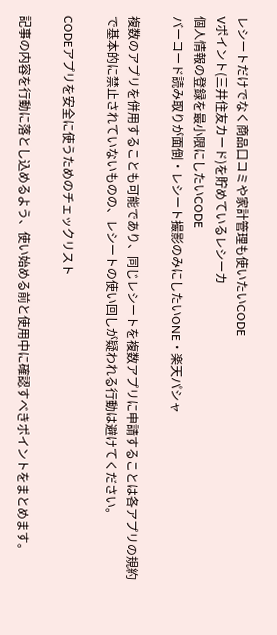レシートだけでなく商品口コミや家計管理も使いたいCODE
Vポイント(三井住友カード)を貯めているレシーカ
個人情報の登録を最小限にしたいCODE
バーコード読み取りが面倒・レシート撮影のみにしたいONE・楽天パシャ

複数のアプリを併用することも可能であり、同じレシートを複数アプリに申請することは各アプリの規約で基本的に禁止されていないものの、レシートの使い回しが疑われる行動は避けてください。

CODEアプリを安全に使うためのチェックリスト

記事の内容を行動に落とし込めるよう、使い始める前と使用中に確認すべきポイントをまとめます。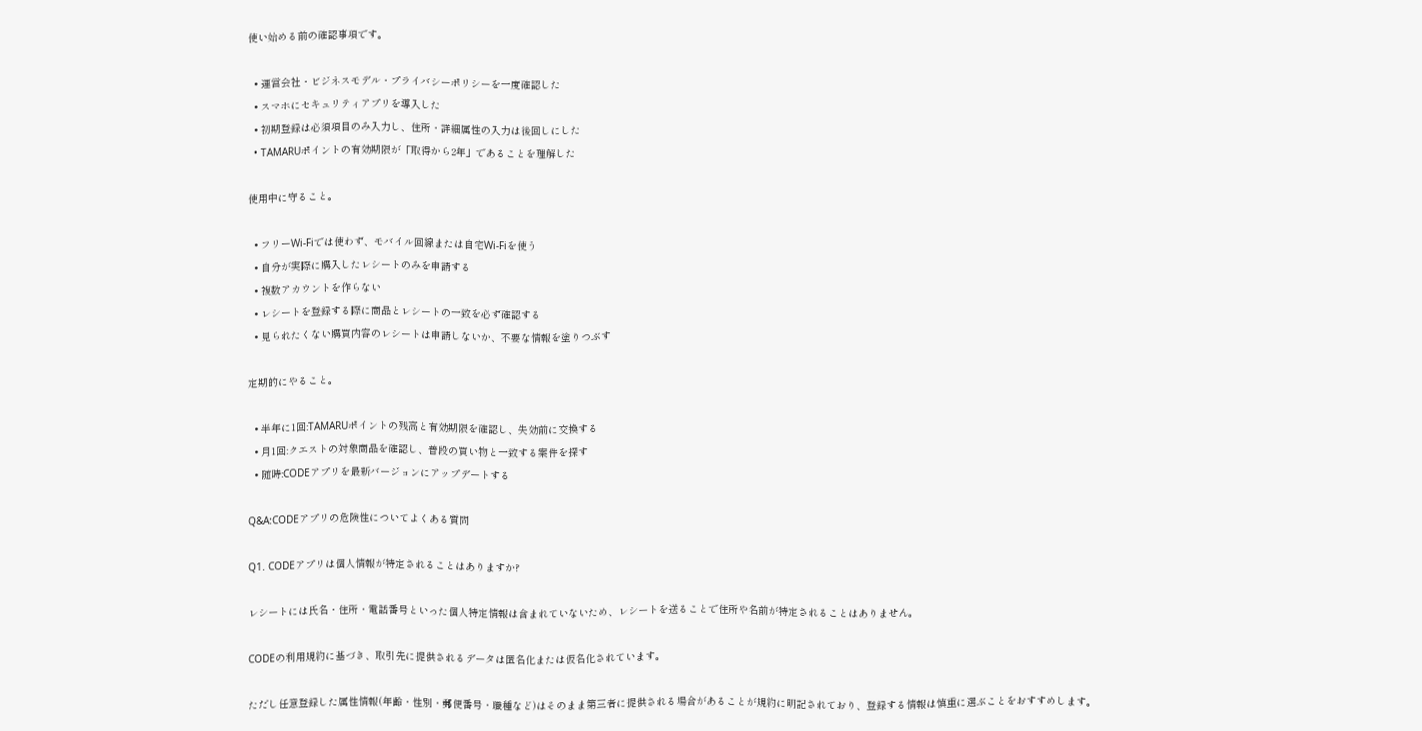使い始める前の確認事項です。

  • 運営会社・ビジネスモデル・プライバシーポリシーを一度確認した
  • スマホにセキュリティアプリを導入した
  • 初期登録は必須項目のみ入力し、住所・詳細属性の入力は後回しにした
  • TAMARUポイントの有効期限が「取得から2年」であることを理解した

使用中に守ること。

  • フリーWi-Fiでは使わず、モバイル回線または自宅Wi-Fiを使う
  • 自分が実際に購入したレシートのみを申請する
  • 複数アカウントを作らない
  • レシートを登録する際に商品とレシートの一致を必ず確認する
  • 見られたくない購買内容のレシートは申請しないか、不要な情報を塗りつぶす

定期的にやること。

  • 半年に1回:TAMARUポイントの残高と有効期限を確認し、失効前に交換する
  • 月1回:クエストの対象商品を確認し、普段の買い物と一致する案件を探す
  • 随時:CODEアプリを最新バージョンにアップデートする

Q&A:CODEアプリの危険性についてよくある質問

Q1. CODEアプリは個人情報が特定されることはありますか?

レシートには氏名・住所・電話番号といった個人特定情報は含まれていないため、レシートを送ることで住所や名前が特定されることはありません。

CODEの利用規約に基づき、取引先に提供されるデータは匿名化または仮名化されています。

ただし任意登録した属性情報(年齢・性別・郵便番号・職種など)はそのまま第三者に提供される場合があることが規約に明記されており、登録する情報は慎重に選ぶことをおすすめします。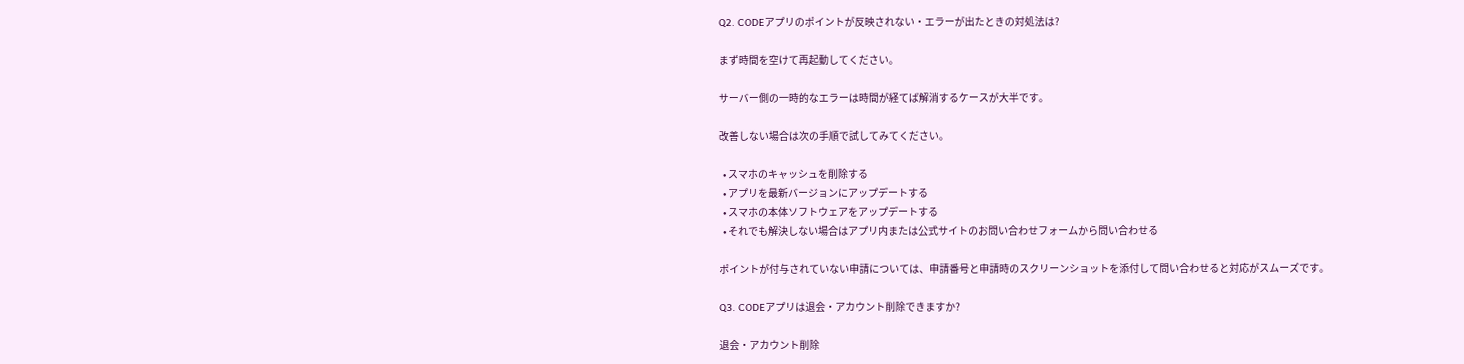Q2. CODEアプリのポイントが反映されない・エラーが出たときの対処法は?

まず時間を空けて再起動してください。

サーバー側の一時的なエラーは時間が経てば解消するケースが大半です。

改善しない場合は次の手順で試してみてください。

  • スマホのキャッシュを削除する
  • アプリを最新バージョンにアップデートする
  • スマホの本体ソフトウェアをアップデートする
  • それでも解決しない場合はアプリ内または公式サイトのお問い合わせフォームから問い合わせる

ポイントが付与されていない申請については、申請番号と申請時のスクリーンショットを添付して問い合わせると対応がスムーズです。

Q3. CODEアプリは退会・アカウント削除できますか?

退会・アカウント削除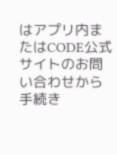はアプリ内またはCODE公式サイトのお問い合わせから手続き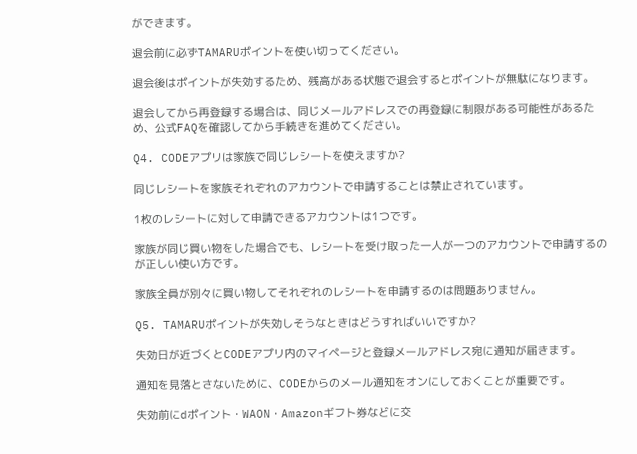ができます。

退会前に必ずTAMARUポイントを使い切ってください。

退会後はポイントが失効するため、残高がある状態で退会するとポイントが無駄になります。

退会してから再登録する場合は、同じメールアドレスでの再登録に制限がある可能性があるため、公式FAQを確認してから手続きを進めてください。

Q4. CODEアプリは家族で同じレシートを使えますか?

同じレシートを家族それぞれのアカウントで申請することは禁止されています。

1枚のレシートに対して申請できるアカウントは1つです。

家族が同じ買い物をした場合でも、レシートを受け取った一人が一つのアカウントで申請するのが正しい使い方です。

家族全員が別々に買い物してそれぞれのレシートを申請するのは問題ありません。

Q5. TAMARUポイントが失効しそうなときはどうすればいいですか?

失効日が近づくとCODEアプリ内のマイページと登録メールアドレス宛に通知が届きます。

通知を見落とさないために、CODEからのメール通知をオンにしておくことが重要です。

失効前にdポイント・WAON・Amazonギフト券などに交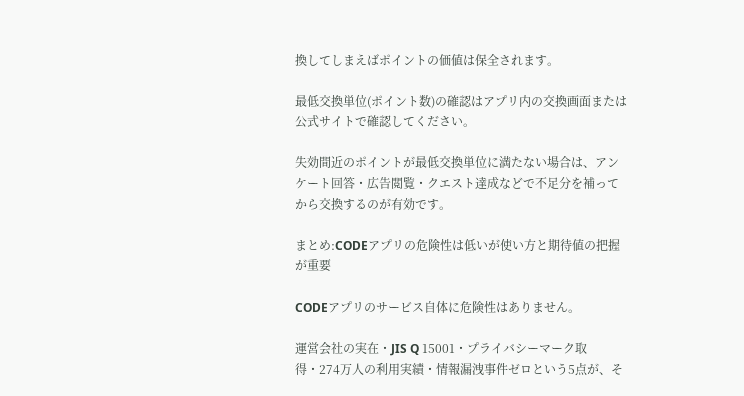換してしまえばポイントの価値は保全されます。

最低交換単位(ポイント数)の確認はアプリ内の交換画面または公式サイトで確認してください。

失効間近のポイントが最低交換単位に満たない場合は、アンケート回答・広告閲覧・クエスト達成などで不足分を補ってから交換するのが有効です。

まとめ:CODEアプリの危険性は低いが使い方と期待値の把握が重要

CODEアプリのサービス自体に危険性はありません。

運営会社の実在・JIS Q 15001・プライバシーマーク取得・274万人の利用実績・情報漏洩事件ゼロという5点が、そ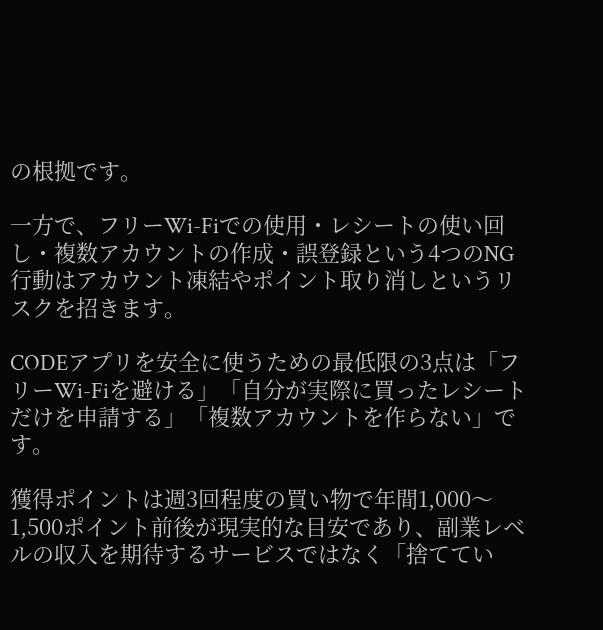の根拠です。

一方で、フリーWi-Fiでの使用・レシートの使い回し・複数アカウントの作成・誤登録という4つのNG行動はアカウント凍結やポイント取り消しというリスクを招きます。

CODEアプリを安全に使うための最低限の3点は「フリーWi-Fiを避ける」「自分が実際に買ったレシートだけを申請する」「複数アカウントを作らない」です。

獲得ポイントは週3回程度の買い物で年間1,000〜1,500ポイント前後が現実的な目安であり、副業レベルの収入を期待するサービスではなく「捨ててい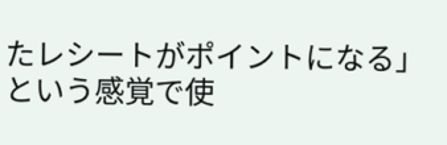たレシートがポイントになる」という感覚で使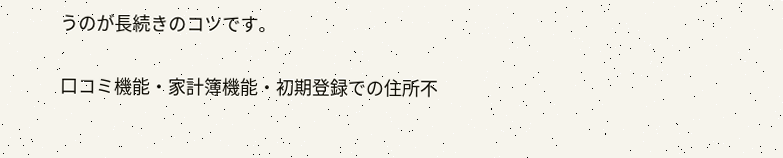うのが長続きのコツです。

口コミ機能・家計簿機能・初期登録での住所不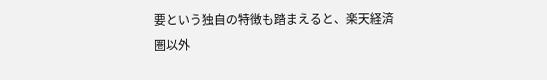要という独自の特徴も踏まえると、楽天経済圏以外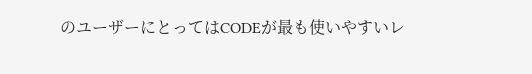のユーザーにとってはCODEが最も使いやすいレ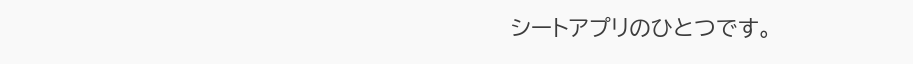シートアプリのひとつです。